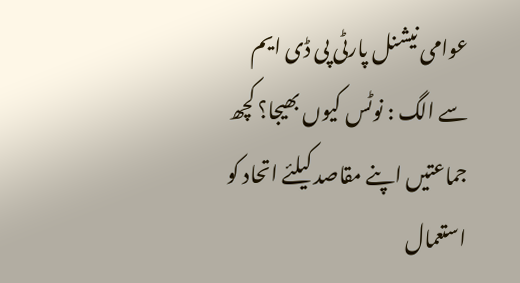عوامی نیشنل پارٹی پی ڈی ایم سے الگ : نوٹس کیوں بھیجا؟ کچھ جماعتیں اپنے مقاصد کیلئے اتحاد کو استعمال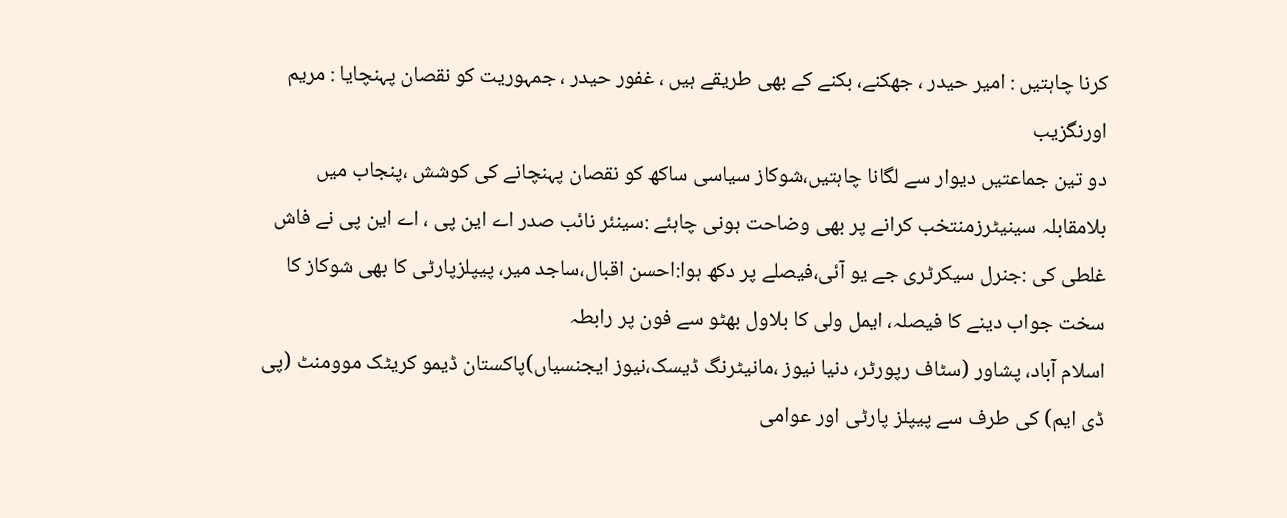کرنا چاہتیں : امیر حیدر ، جھکنے، بکنے کے بھی طریقے ہیں ، غفور حیدر ، جمہوریت کو نقصان پہنچایا : مریم اورنگزیب
دو تین جماعتیں دیوار سے لگانا چاہتیں،شوکاز سیاسی ساکھ کو نقصان پہنچانے کی کوشش ،پنجاب میں بلامقابلہ سینیٹرزمنتخب کرانے پر بھی وضاحت ہونی چاہئے :سینئر نائب صدر اے این پی ، اے این پی نے فاش غلطی کی :جنرل سیکرٹری جے یو آئی،فیصلے پر دکھ ہوا:احسن اقبال،ساجد میر، پیپلزپارٹی کا بھی شوکاز کا سخت جواب دینے کا فیصلہ، ایمل ولی کا بلاول بھٹو سے فون پر رابطہ
اسلام آباد، پشاور (سٹاف رپورٹر، دنیا نیوز ،مانیٹرنگ ڈیسک،نیوز ایجنسیاں)پاکستان ڈیمو کریٹک موومنٹ (پی ڈی ایم) کی طرف سے پیپلز پارٹی اور عوامی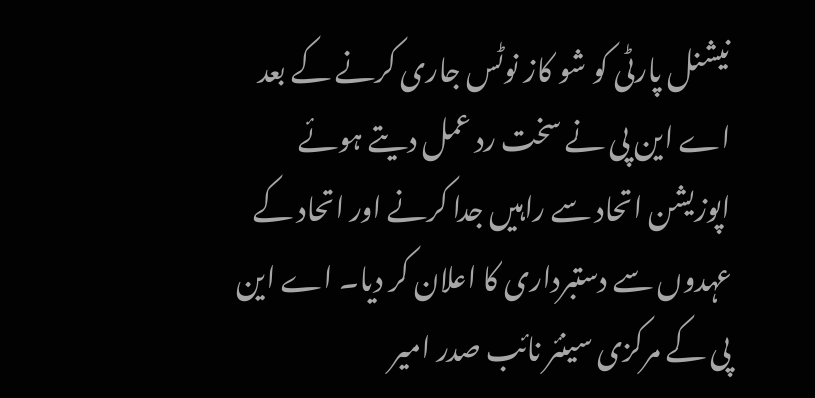نیشنل پارٹی کو شو کاز نوٹس جاری کرنے کے بعد اے این پی نے سخت رد عمل دیتے ہوئے اپوزیشن اتحاد سے راہیں جدا کرنے اور اتحاد کے عہدوں سے دستبرداری کا اعلان کر دیا۔ اے این پی کے مرکزی سینئر نائب صدر امیر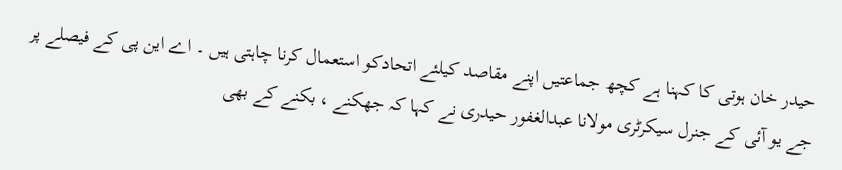حیدر خان ہوتی کا کہنا ہے کچھ جماعتیں اپنے مقاصد کیلئے اتحادکو استعمال کرنا چاہتی ہیں ۔ اے این پی کے فیصلے پر جے یو آئی کے جنرل سیکرٹری مولانا عبدالغفور حیدری نے کہا کہ جھکنے ، بکنے کے بھی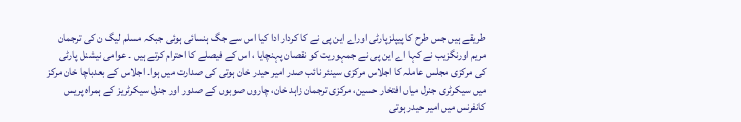طریقے ہیں جس طرح کا پیپلزپارٹی اوراے این پی نے کا کردار ادا کیا اس سے جگ ہنسائی ہوئی جبکہ مسلم لیگ ن کی ترجمان مریم اورنگزیب نے کہا اے این پی نے جمہوریت کو نقصان پہنچایا ، اس کے فیصلے کا احترام کرتے ہیں ۔ عوامی نیشنل پارٹی کی مرکزی مجلس عاملہ کا اجلاس مرکزی سینئر نائب صدر امیر حیدر خان ہوتی کی صدارت میں ہوا۔ اجلاس کے بعدباچا خان مرکز میں سیکرٹری جنرل میاں افتخار حسین، مرکزی ترجمان زاہد خان، چاروں صوبوں کے صدور اور جنرل سیکرٹریز کے ہمراہ پریس کانفرنس میں امیر حیدر ہوتی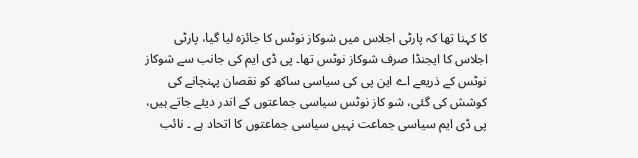کا کہنا تھا کہ پارٹی اجلاس میں شوکاز نوٹس کا جائزہ لیا گیا، پارٹی اجلاس کا ایجنڈا صرف شوکاز نوٹس تھا۔ پی ڈی ایم کی جانب سے شوکاز نوٹس کے ذریعے اے این پی کی سیاسی ساکھ کو نقصان پہنچانے کی کوشش کی گئی، شو کاز نوٹس سیاسی جماعتوں کے اندر دیئے جاتے ہیں، پی ڈی ایم سیاسی جماعت نہیں سیاسی جماعتوں کا اتحاد ہے ۔ نائب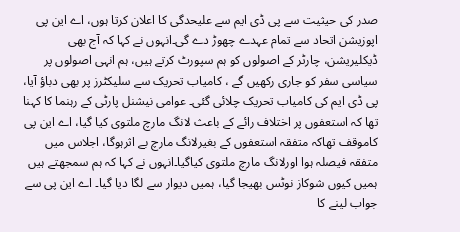صدر کی حیثیت سے پی ڈی ایم سے علیحدگی کا اعلان کرتا ہوں، اے این پی اپوزیشن اتحاد سے تمام عہدے چھوڑ دے گی۔انہوں نے کہا کہ آج بھی ڈیکلیریشن، چارٹر کے اصولوں کو ہم سپورٹ کرتے ہیں، ہم انہی اصولوں پر سیاسی سفر کو جاری رکھیں گے ، کامیاب تحریک سے سلیکٹرز پر بھی دباؤ آیا، پی ڈی ایم کی کامیاب تحریک چلائی گئی۔ عوامی نیشنل پارٹی کے رہنما کا کہنا تھا کہ استعفوں پر اختلاف رائے کے باعث لانگ مارچ ملتوی کیا گیا، اے این پی کاموقف تھاکہ متفقہ استعفوں کے بغیرلانگ مارچ بے اثرہوگا، اجلاس میں متفقہ فیصلہ ہوا اورلانگ مارچ ملتوی کیاگیا۔انہوں نے کہا کہ ہم سمجھتے ہیں ہمیں کیوں شوکاز نوٹس بھیجا گیا، ہمیں دیوار سے لگا دیا گیا۔ اے این پی سے جواب لینے کا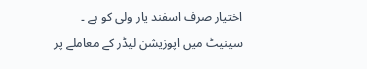اختیار صرف اسفند یار ولی کو ہے ۔ سینیٹ میں اپوزیشن لیڈر کے معاملے پر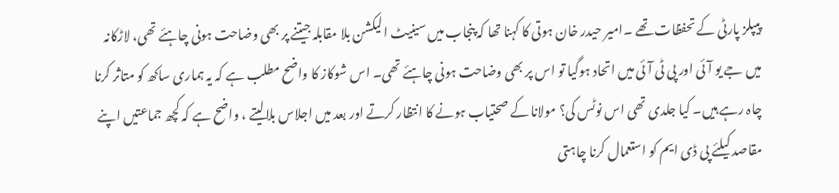پیپلز پارٹی کے تحفظات تھے ۔امیر حیدر خان ہوتی کا کہنا تھا کہ پنجاب میں سینیٹ الیکشن بلا مقابلہ جیتنے پر بھی وضاحت ہونی چاہئے تھی، لاڑکانہ میں جے یو آئی اور پی ٹی آئی میں اتحاد ہوگیا تو اس پر بھی وضاحت ہونی چاہئے تھی۔ اس شوکاز کا واضح مطلب ہے کہ یہ ہماری ساکھ کو متاثر کرنا چاہ رہے ہیں۔ کیا جلدی تھی اس نوٹس کی؟ مولانا کے صحتیاب ہونے کا انتظار کرتے اور بعد میں اجلاس بلالیتے ، واضح ہے کہ کچھ جماعتیں اپنے مقاصد کیلئے پی ڈی ایم کو استعمال کرنا چاہتی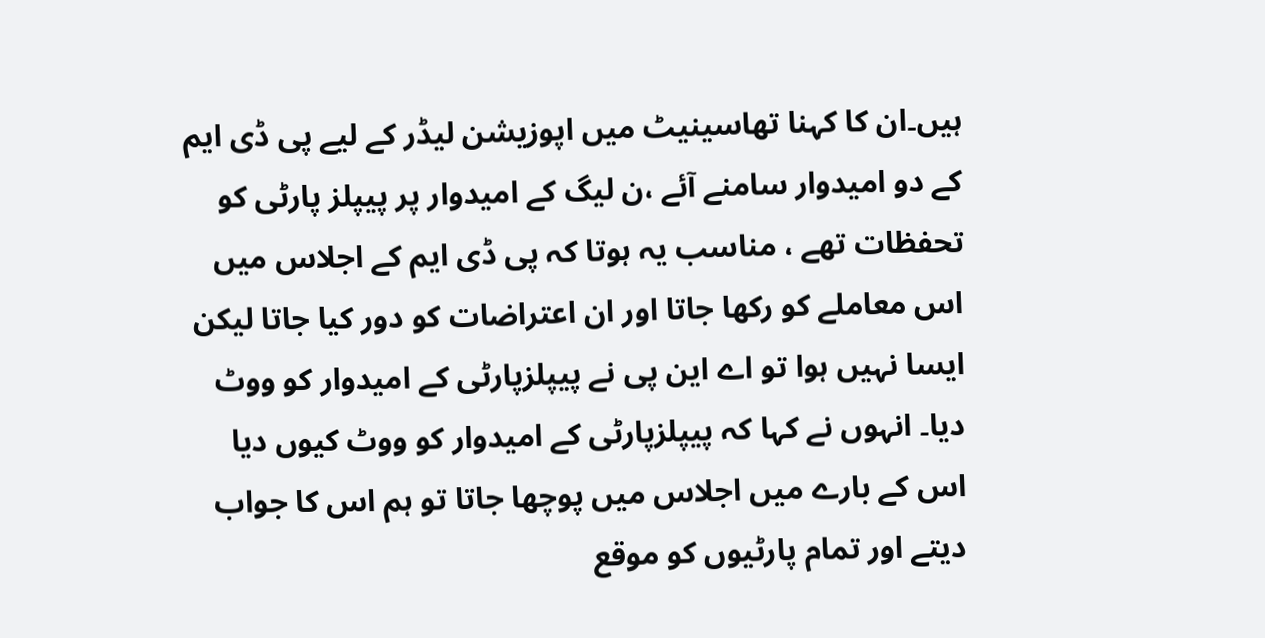ہیں۔ان کا کہنا تھاسینیٹ میں اپوزیشن لیڈر کے لیے پی ڈی ایم کے دو امیدوار سامنے آئے ،ن لیگ کے امیدوار پر پیپلز پارٹی کو تحفظات تھے ، مناسب یہ ہوتا کہ پی ڈی ایم کے اجلاس میں اس معاملے کو رکھا جاتا اور ان اعتراضات کو دور کیا جاتا لیکن ایسا نہیں ہوا تو اے این پی نے پیپلزپارٹی کے امیدوار کو ووٹ دیا۔ انہوں نے کہا کہ پیپلزپارٹی کے امیدوار کو ووٹ کیوں دیا اس کے بارے میں اجلاس میں پوچھا جاتا تو ہم اس کا جواب دیتے اور تمام پارٹیوں کو موقع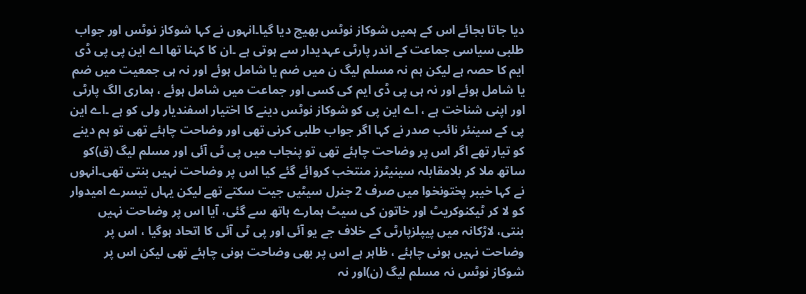دیا جاتا بجائے اس کے ہمیں شوکاز نوٹس بھیج دیا گیا۔انہوں نے کہا شوکاز نوٹس اور جواب طلبی سیاسی جماعت کے اندر پارٹی عہدیدار سے ہوتی ہے ۔ان کا کہنا تھا اے این پی پی ڈی ایم کا حصہ ہے لیکن ہم نہ مسلم لیگ ن میں ضم یا شامل ہوئے اور نہ ہی جمعیت میں ضم یا شامل ہوئے اور نہ ہی پی ڈی ایم کی کسی اور جماعت میں شامل ہوئے ، ہماری الگ پارٹی اور اپنی شناخت ہے ، اے این پی کو شوکاز نوٹس دینے کا اختیار اسفندیار ولی کو ہے ۔اے این پی کے سینئر نائب صدر نے کہا اگر جواب طلبی کرنی تھی اور وضاحت چاہئے تھی تو ہم دینے کو تیار تھے اگر اس پر وضاحت چاہئے تھی تو پنجاب میں پی ٹی آئی اور مسلم لیگ (ق)کو ساتھ ملا کر بلامقابلہ سینیٹرز منتخب کروائے گئے کیا اس پر وضاحت نہیں بنتی تھی۔انہوں نے کہا خیبر پختونخوا میں صرف 2 جنرل سیٹیں جیت سکتے تھے لیکن یہاں تیسرے امیدوار کو لا کر ٹیکنوکریٹ اور خاتون کی سیٹ ہمارے ہاتھ سے گئی، آیا اس پر وضاحت نہیں بنتی، لاڑکانہ میں پیپلزپارٹی کے خلاف جے یو آئی اور پی ٹی آئی کا اتحاد ہوگیا ، اس پر وضاحت نہیں ہونی چاہئے ، ظاہر ہے اس پر بھی وضاحت ہونی چاہئے تھی لیکن اس پر شوکاز نوٹس نہ مسلم لیگ (ن)اور نہ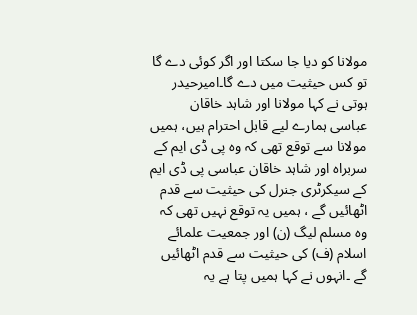مولانا کو دیا جا سکتا اور اگر کوئی دے گا تو کس حیثیت میں دے گا۔امیرحیدر ہوتی نے کہا مولانا اور شاہد خاقان عباسی ہمارے لیے قابل احترام ہیں، ہمیں مولانا سے توقع تھی کہ وہ پی ڈی ایم کے سربراہ اور شاہد خاقان عباسی پی ڈی ایم کے سیکرٹری جنرل کی حیثیت سے قدم اٹھائیں گے ، ہمیں یہ توقع نہیں تھی کہ وہ مسلم لیگ (ن) اور جمعیت علمائے اسلام (ف) کی حیثیت سے قدم اٹھائیں گے ۔انہوں نے کہا ہمیں پتا ہے یہ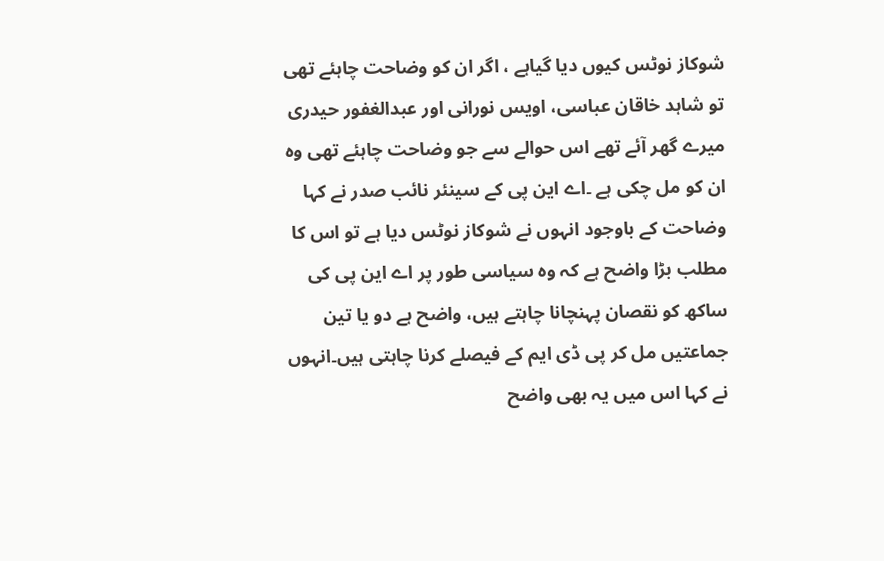شوکاز نوٹس کیوں دیا گیاہے ، اگر ان کو وضاحت چاہئے تھی تو شاہد خاقان عباسی، اویس نورانی اور عبدالغفور حیدری میرے گھر آئے تھے اس حوالے سے جو وضاحت چاہئے تھی وہ ان کو مل چکی ہے ۔اے این پی کے سینئر نائب صدر نے کہا وضاحت کے باوجود انہوں نے شوکاز نوٹس دیا ہے تو اس کا مطلب بڑا واضح ہے کہ وہ سیاسی طور پر اے این پی کی ساکھ کو نقصان پہنچانا چاہتے ہیں، واضح ہے دو یا تین جماعتیں مل کر پی ڈی ایم کے فیصلے کرنا چاہتی ہیں۔انہوں نے کہا اس میں یہ بھی واضح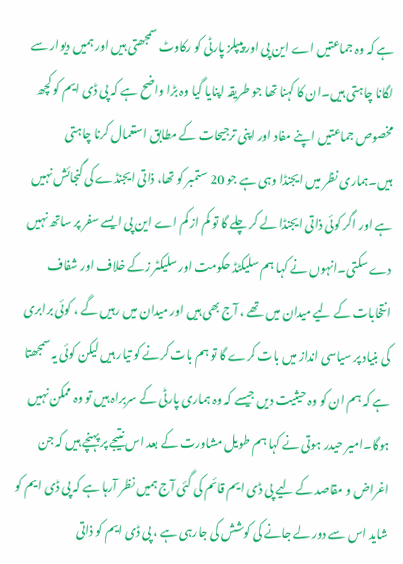ہے کہ وہ جماعتیں اے این پی اور پیپلز پارٹی کو رکاوٹ سمجھتی ہیں اور ہمیں دیوار سے لگانا چاہتی ہیں۔ان کا کہنا تھا جو طریقہ اپنایا گیا وہ بڑا واضح ہے کہ پی ڈی ایم کو کچھ مخصوص جماعتیں اپنے مفاد اور اپنی ترجیحات کے مطابق استعمال کرنا چاہتی ہیں۔ہماری نظر میں ایجنڈا وہی ہے جو 20 ستمبر کو تھا، ذاتی ایجنڈے کی گنجائش نہیں ہے اور اگر کوئی ذاتی ایجنڈا لے کر چلے گا تو کم از کم اے این پی ایسے سفر پر ساتھ نہیں دے سکتی۔انہوں نے کہا ہم سلیکٹڈ حکومت اور سلیکٹر زکے خلاف اور شفاف انتخابات کے لیے میدان میں تھے ، آج بھی ہیں اور میدان میں رہیں گے ، کوئی برابری کی بنیاد پر سیاسی انداز میں بات کرے گا تو ہم بات کرنے کو تیار ہیں لیکن کوئی یہ سمجھتا ہے کہ ہم ان کو وہ حیثیت دیں جیسے کہ وہ ہماری پارٹی کے سربراہ ہیں تو وہ ممکن نہیں ہوگا۔امیر حیدر ہوتی نے کہا ہم طویل مشاورت کے بعد اس نتیجے پر پہنچے ہیں کہ جن اغراض و مقاصد کے لیے پی ڈی ایم قائم کی گئی آج ہمیں نظر آرہا ہے کہ پی ڈی ایم کو شاید اس سے دور لے جانے کی کوشش کی جارہی ہے ، پی ڈی ایم کو ذاتی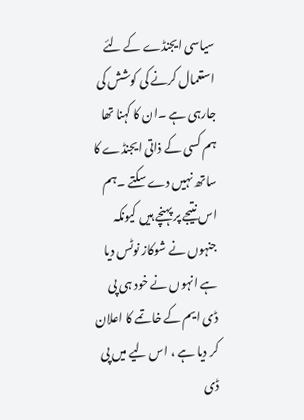سیاسی ایجنڈے کے لئے استعمال کرنے کی کوشش کی جارہی ہے ۔ان کا کہنا تھا ہم کسی کے ذاتی ایجنڈے کا ساتھ نہیں دے سکتے ۔ہم اس نتیجے پر پہنچے ہیں کیونکہ جنہوں نے شوکاز نوٹس دیا ہے انہوں نے خود ہی پی ڈی ایم کے خاتمے کا اعلان کر دیا ہے ، اس لیے میں پی ڈی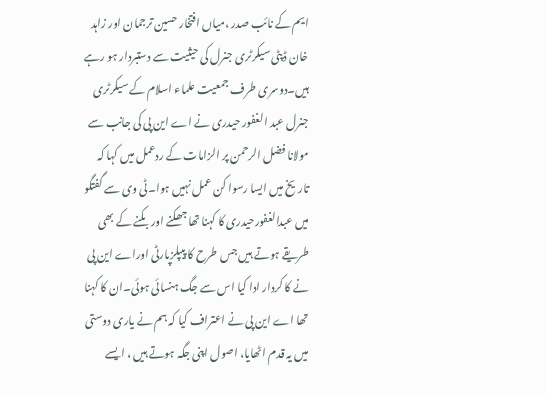ایم کے نائب صدر ،میاں افتخار حسین ترجمان اور زاہد خان ڈپٹی سیکرٹری جنرل کی حیثیت سے دستبردار ہو رہے ہیں۔دوسری طرف جمعیت علماء اسلام کے سیکرٹری جنرل عبد الغفور حیدری نے اے این پی کی جانب سے مولانا فضل الرحمن پر الزامات کے ردعمل میں کہا کہ تاریخ میں ایسا رسوا کن عمل نہیں ہوا۔ٹی وی سے گفتگو میں عبدالغفورحیدری کا کہنا تھا جھکنے اور بکنے کے بھی طریقے ہوتے ہیں جس طرح کا پیپلزپارٹی اوراے این پی نے کا کردار ادا کیا اس سے جگ ہنسائی ہوئی۔ان کا کہنا تھا اے این پی نے اعتراف کیا کہ ہم نے یاری دوستی میں یہ قدم اٹھایا، اصول اپنی جگہ ہوتے ہیں ، ایسے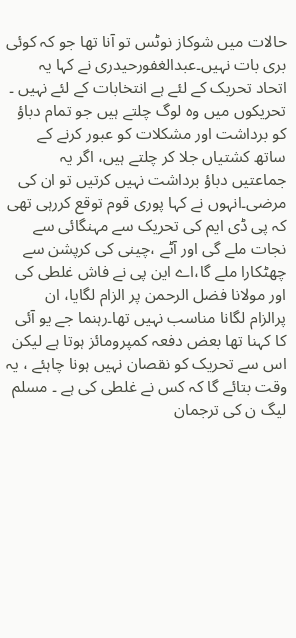حالات میں شوکاز نوٹس تو آنا تھا جو کہ کوئی بری بات نہیں۔عبدالغفورحیدری نے کہا یہ اتحاد تحریک کے لئے ہے انتخابات کے لئے نہیں ۔ تحریکوں میں وہ لوگ چلتے ہیں جو تمام دباؤ کو برداشت اور مشکلات کو عبور کرنے کے ساتھ کشتیاں جلا کر چلتے ہیں، اگر یہ جماعتیں دباؤ برداشت نہیں کرتیں تو ان کی مرضی۔انہوں نے کہا پوری قوم توقع کررہی تھی کہ پی ڈی ایم کی تحریک سے مہنگائی سے نجات ملے گی اور آٹے ،چینی کی کرپشن سے چھٹکارا ملے گا،اے این پی نے فاش غلطی کی اور مولانا فضل الرحمن پر الزام لگایا، ان پرالزام لگانا مناسب نہیں تھا۔رہنما جے یو آئی کا کہنا تھا بعض دفعہ کمپرومائز ہوتا ہے لیکن اس سے تحریک کو نقصان نہیں ہونا چاہئے ، یہ وقت بتائے گا کہ کس نے غلطی کی ہے ۔ مسلم لیگ ن کی ترجمان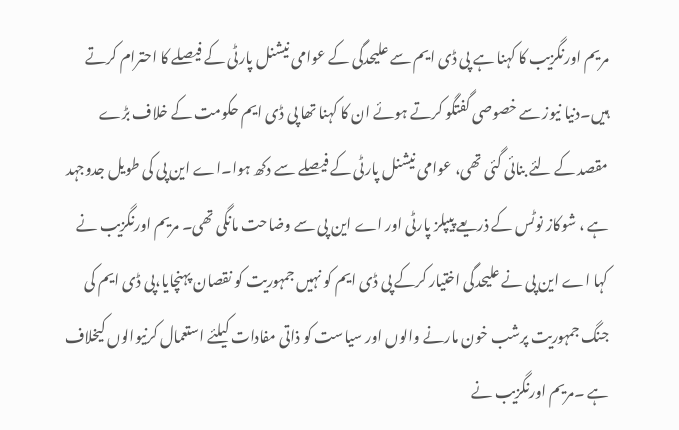مریم اورنگزیب کا کہنا ہے پی ڈی ایم سے علیحدگی کے عوامی نیشنل پارٹی کے فیصلے کا احترام کرتے ہیں۔دنیا نیوز سے خصوصی گفتگو کرتے ہوئے ان کا کہنا تھا پی ڈی ایم حکومت کے خلاف بڑے مقصد کے لئے بنائی گئی تھی، عوامی نیشنل پارٹی کے فیصلے سے دکھ ہوا۔اے این پی کی طویل جدوجہد ہے ، شوکاز نوٹس کے ذریعے پیپلز پارٹی اور اے این پی سے وضاحت مانگی تھی۔ مریم اورنگزیب نے کہا اے این پی نے علیحدگی اختیار کرکے پی ڈی ایم کو نہیں جمہوریت کو نقصان پہنچایا،پی ڈی ایم کی جنگ جمہوریت پرشب خون مارنے والوں اور سیاست کو ذاتی مفادات کیلئے استعمال کرنیوالوں کیخلاف ہے ۔مریم اورنگزیب نے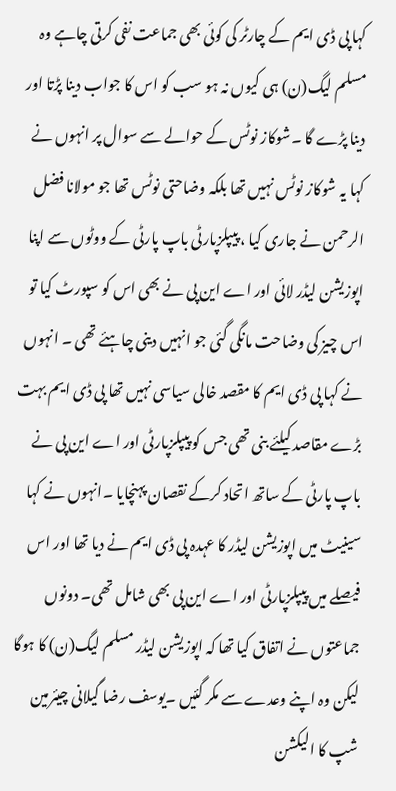کہا پی ڈی ایم کے چارٹر کی کوئی بھی جماعت نفی کرتی چاہے وہ مسلم لیگ(ن) ہی کیوں نہ ہو سب کو اس کا جواب دینا پڑتا اور دینا پڑے گا ۔شوکاز نوٹس کے حوالے سے سوال پر انہوں نے کہا یہ شوکاز نوٹس نہیں تھا بلکہ وضاحتی نوٹس تھا جو مولانا فضل الرحمن نے جاری کیا ، پیپلزپارٹی باپ پارٹی کے ووٹوں سے اپنا اپوزیشن لیڈر لائی اور اے این پی نے بھی اس کو سپورٹ کیا تو اس چیز کی وضاحت مانگی گئی جو انہیں دینی چاہئے تھی ۔ انہوں نے کہا پی ڈی ایم کا مقصد خالی سیاسی نہیں تھا پی ڈی ایم بہت بڑے مقاصد کیلئے بنی تھی جس کو پیپلزپارٹی اور اے این پی نے باپ پارٹی کے ساتھ اتحاد کرکے نقصان پہنچایا ۔انہوں نے کہا سینیٹ میں اپوزیشن لیڈر کا عہدہ پی ڈی ایم نے دیا تھا اور اس فیصلے میں پیپلزپارٹی اور اے این پی بھی شامل تھی۔ دونوں جماعتوں نے اتفاق کیا تھا کہ اپوزیشن لیڈر مسلم لیگ(ن) کا ہوگا لیکن وہ اپنے وعدے سے مکر گئیں ۔یوسف رضا گیلانی چیئرمین شپ کا الیکشن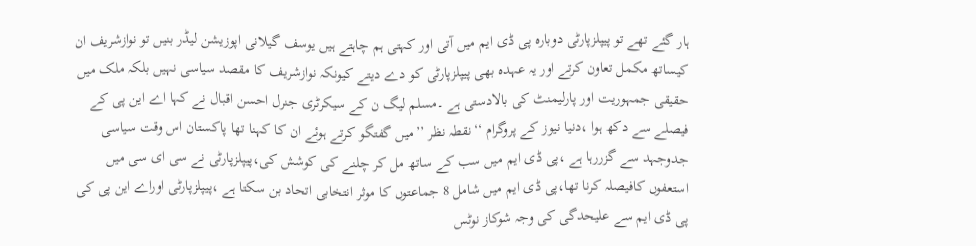ہار گئے تھے تو پیپلزپارٹی دوبارہ پی ڈی ایم میں آتی اور کہتی ہم چاہتے ہیں یوسف گیلانی اپوزیشن لیڈر بنیں تو نوازشریف ان کیساتھ مکمل تعاون کرتے اور یہ عہدہ بھی پیپلزپارٹی کو دے دیتے کیونکہ نوازشریف کا مقصد سیاسی نہیں بلکہ ملک میں حقیقی جمہوریت اور پارلیمنٹ کی بالادستی ہے ۔مسلم لیگ ن کے سیکرٹری جنرل احسن اقبال نے کہا اے این پی کے فیصلے سے دکھ ہوا ،دنیا نیوز کے پروگرام ‘‘نقطہ نظر ’’میں گفتگو کرتے ہوئے ان کا کہنا تھا پاکستان اس وقت سیاسی جدوجہد سے گزررہا ہے ،پی ڈی ایم میں سب کے ساتھ مل کر چلنے کی کوشش کی،پیپلزپارٹی نے سی ای سی میں استعفوں کافیصلہ کرنا تھا،پی ڈی ایم میں شامل 8 جماعتوں کا موثر انتخابی اتحاد بن سکتا ہے ،پیپلزپارٹی اوراے این پی کی پی ڈی ایم سے علیحدگی کی وجہ شوکاز نوٹس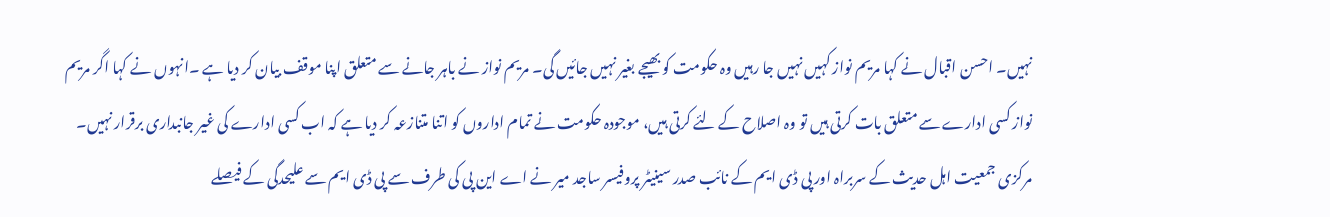نہیں۔ احسن اقبال نے کہا مریم نواز کہیں نہیں جا رہیں وہ حکومت کو بھیجے بغیر نہیں جائیں گی۔ مریم نواز نے باہر جانے سے متعلق اپنا موقف بیان کر دیا ہے ۔انہوں نے کہا اگر مریم نواز کسی ادارے سے متعلق بات کرتی ہیں تو وہ اصلاح کے لئے کرتی ہیں، موجودہ حکومت نے تمام اداروں کو اتنا متنازعہ کر دیا ہے کہ اب کسی ادارے کی غیر جانبداری برقرار نہیں۔ مرکزی جمعیت اہل حدیث کے سربراہ اور پی ڈی ایم کے نائب صدر سینیٹر پروفیسر ساجد میر نے اے این پی کی طرف سے پی ڈی ایم سے علیحدگی کے فیصلے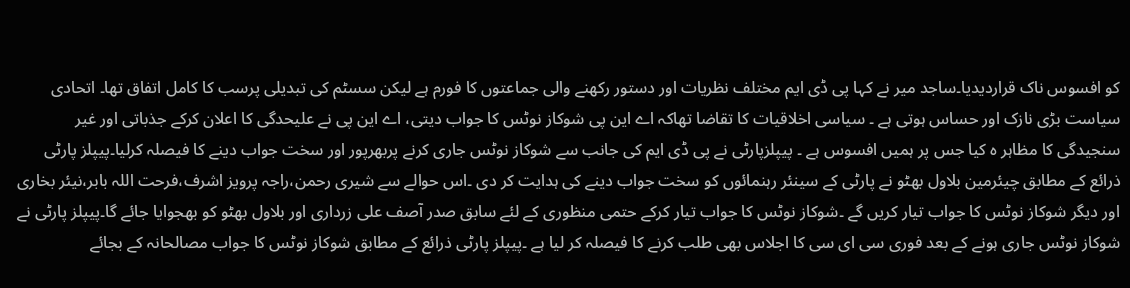کو افسوس ناک قراردیدیا۔ساجد میر نے کہا پی ڈی ایم مختلف نظریات اور دستور رکھنے والی جماعتوں کا فورم ہے لیکن سسٹم کی تبدیلی پرسب کا کامل اتفاق تھا۔ اتحادی سیاست بڑی نازک اور حساس ہوتی ہے ۔ سیاسی اخلاقیات کا تقاضا تھاکہ اے این پی شوکاز نوٹس کا جواب دیتی، اے این پی نے علیحدگی کا اعلان کرکے جذباتی اور غیر سنجیدگی کا مظاہر ہ کیا جس پر ہمیں افسوس ہے ۔ پیپلزپارٹی نے پی ڈی ایم کی جانب سے شوکاز نوٹس جاری کرنے پربھرپور اور سخت جواب دینے کا فیصلہ کرلیا۔پیپلز پارٹی ذرائع کے مطابق چیئرمین بلاول بھٹو نے پارٹی کے سینئر رہنمائوں کو سخت جواب دینے کی ہدایت کر دی ۔اس حوالے سے شیری رحمن،راجہ پرویز اشرف،فرحت اللہ بابر،نیئر بخاری اور دیگر شوکاز نوٹس کا جواب تیار کریں گے ۔شوکاز نوٹس کا جواب تیار کرکے حتمی منظوری کے لئے سابق صدر آصف علی زرداری اور بلاول بھٹو کو بھجوایا جائے گا۔پیپلز پارٹی نے شوکاز نوٹس جاری ہونے کے بعد فوری سی ای سی کا اجلاس بھی طلب کرنے کا فیصلہ کر لیا ہے ۔پیپلز پارٹی ذرائع کے مطابق شوکاز نوٹس کا جواب مصالحانہ کے بجائے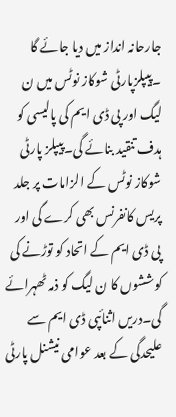جارحانہ انداز میں دیا جائے گا ۔پیپلزپارٹی شوکاز نوٹس میں ن لیگ اور پی ڈی ایم کی پالیسی کو ہدف تنقید بنائے گی۔پیپلز پارٹی شوکاز نوٹس کے الزامات پر جلد پریس کانفرنس بھی کرے گی اور پی ڈی ایم کے اتحاد کو توڑنے کی کوششوں کا ن لیگ کو ذمہ ٹھہرائے گی۔دریں اثنائپی ڈی ایم سے علیحدگی کے بعد عوامی نیشنل پارٹی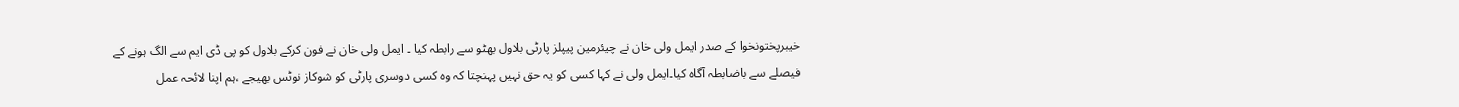خیبرپختونخوا کے صدر ایمل ولی خان نے چیئرمین پیپلز پارٹی بلاول بھٹو سے رابطہ کیا ۔ ایمل ولی خان نے فون کرکے بلاول کو پی ڈی ایم سے الگ ہونے کے فیصلے سے باضابطہ آگاہ کیا۔ایمل ولی نے کہا کسی کو یہ حق نہیں پہنچتا کہ وہ کسی دوسری پارٹی کو شوکاز نوٹس بھیجے ،ہم اپنا لائحہ عمل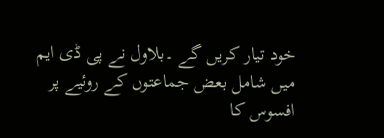خود تیار کریں گے ۔بلاول نے پی ڈی ایم میں شامل بعض جماعتوں کے روئیے پر افسوس کا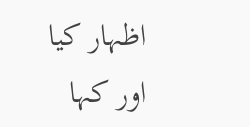اظہار کیا اور کہا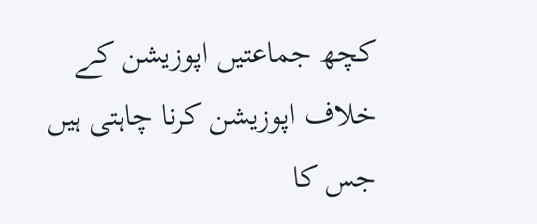کچھ جماعتیں اپوزیشن کے خلاف اپوزیشن کرنا چاہتی ہیں جس کا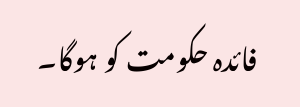فائدہ حکومت کو ہوگا۔